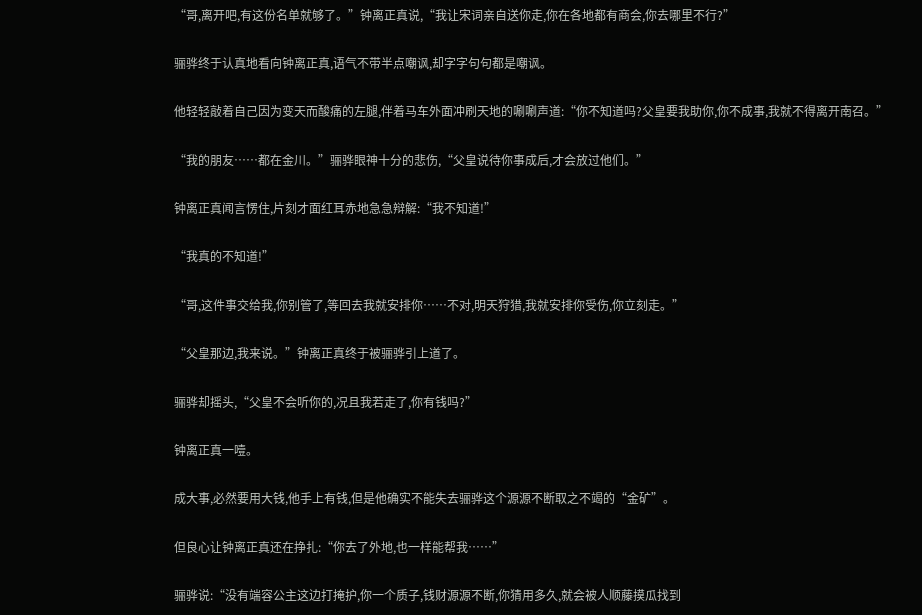“哥,离开吧,有这份名单就够了。”钟离正真说,“我让宋词亲自送你走,你在各地都有商会,你去哪里不行?”

骊骅终于认真地看向钟离正真,语气不带半点嘲讽,却字字句句都是嘲讽。

他轻轻敲着自己因为变天而酸痛的左腿,伴着马车外面冲刷天地的唰唰声道:“你不知道吗?父皇要我助你,你不成事,我就不得离开南召。”

“我的朋友……都在金川。”骊骅眼神十分的悲伤,“父皇说待你事成后,才会放过他们。”

钟离正真闻言愣住,片刻才面红耳赤地急急辩解:“我不知道!”

“我真的不知道!”

“哥,这件事交给我,你别管了,等回去我就安排你……不对,明天狩猎,我就安排你受伤,你立刻走。”

“父皇那边,我来说。”钟离正真终于被骊骅引上道了。

骊骅却摇头,“父皇不会听你的,况且我若走了,你有钱吗?”

钟离正真一噎。

成大事,必然要用大钱,他手上有钱,但是他确实不能失去骊骅这个源源不断取之不竭的“金矿”。

但良心让钟离正真还在挣扎:“你去了外地,也一样能帮我……”

骊骅说:“没有端容公主这边打掩护,你一个质子,钱财源源不断,你猜用多久,就会被人顺藤摸瓜找到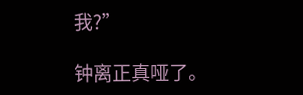我?”

钟离正真哑了。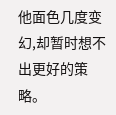他面色几度变幻,却暂时想不出更好的策略。